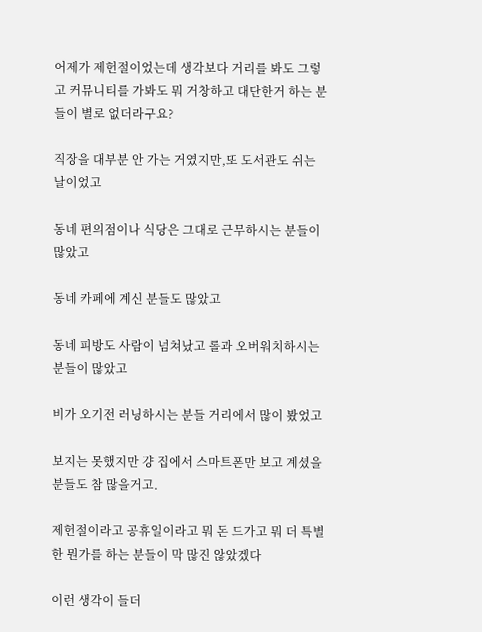어제가 제헌절이었는데 생각보다 거리를 봐도 그렇고 커뮤니티를 가봐도 뭐 거창하고 대단한거 하는 분들이 별로 없더라구요?

직장을 대부분 안 가는 거였지만,또 도서관도 쉬는 날이었고

동네 편의점이나 식당은 그대로 근무하시는 분들이 많았고

동네 카페에 계신 분들도 많았고

동네 피방도 사람이 넘쳐났고 롤과 오버워치하시는 분들이 많았고

비가 오기전 러닝하시는 분들 거리에서 많이 봤었고

보지는 못했지만 걍 집에서 스마트폰만 보고 계셨을 분들도 참 많을거고.

제헌절이라고 공휴일이라고 뭐 돈 드가고 뭐 더 특별한 뭔가를 하는 분들이 막 많진 않았겠다

이런 생각이 들더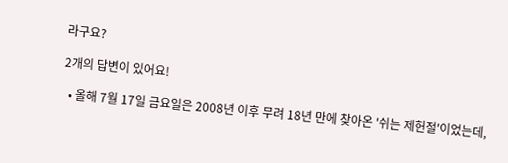라구요?

2개의 답변이 있어요!

  • 올해 7월 17일 금요일은 2008년 이후 무려 18년 만에 찾아온 '쉬는 제헌절'이었는데,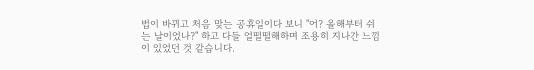법이 바뀌고 처음 맞는 공휴일이다 보니 "어? 올해부터 쉬는 날이었나?" 하고 다들 얼떨떨해하며 조용히 지나간 느낌이 있었던 것 같습니다.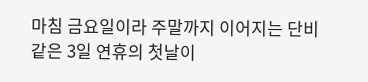마침 금요일이라 주말까지 이어지는 단비 같은 3일 연휴의 첫날이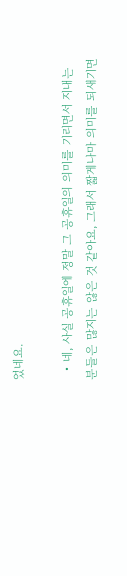었네요.

  • 네, 사실 공휴일에 정말 그 공휴일의 의미를 기리면서 지내는 분들은 많지는 않은 것 같아요, 그래서 짧게나마 의미를 되새기면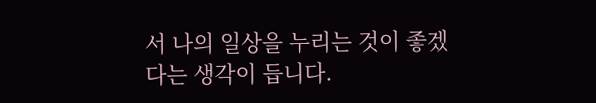서 나의 일상을 누리는 것이 좋겠다는 생각이 듭니다.